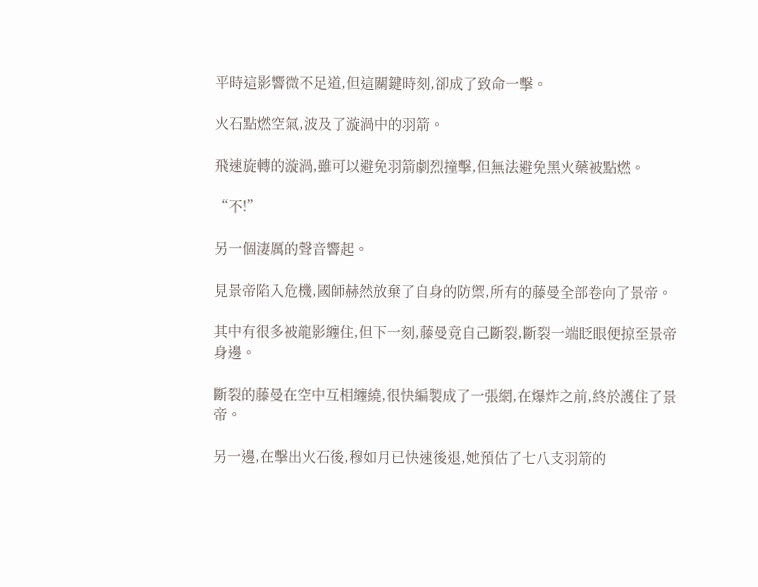平時這影響微不足道,但這關鍵時刻,卻成了致命一擊。

火石點燃空氣,波及了漩渦中的羽箭。

飛速旋轉的漩渦,雖可以避免羽箭劇烈撞擊,但無法避免黑火藥被點燃。

“不!”

另一個淒厲的聲音響起。

見景帝陷入危機,國師赫然放棄了自身的防禦,所有的藤曼全部卷向了景帝。

其中有很多被龍影纏住,但下一刻,藤曼竟自己斷裂,斷裂一端眨眼便掠至景帝身邊。

斷裂的藤曼在空中互相纏繞,很快編製成了一張網,在爆炸之前,終於護住了景帝。

另一邊,在擊出火石後,穆如月已快速後退,她預估了七八支羽箭的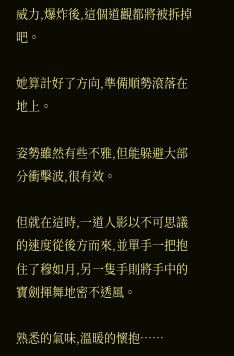威力,爆炸後,這個道觀都將被拆掉吧。

她算計好了方向,準備順勢滾落在地上。

姿勢雖然有些不雅,但能躲避大部分衝擊波,很有效。

但就在這時,一道人影以不可思議的速度從後方而來,並單手一把抱住了穆如月,另一隻手則將手中的寶劍揮舞地密不透風。

熟悉的氣味,溫暖的懷抱……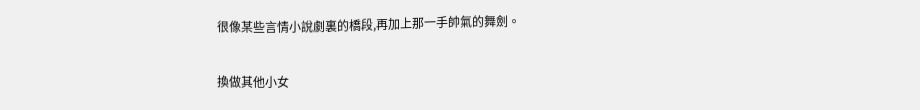很像某些言情小說劇裏的橋段,再加上那一手帥氣的舞劍。

換做其他小女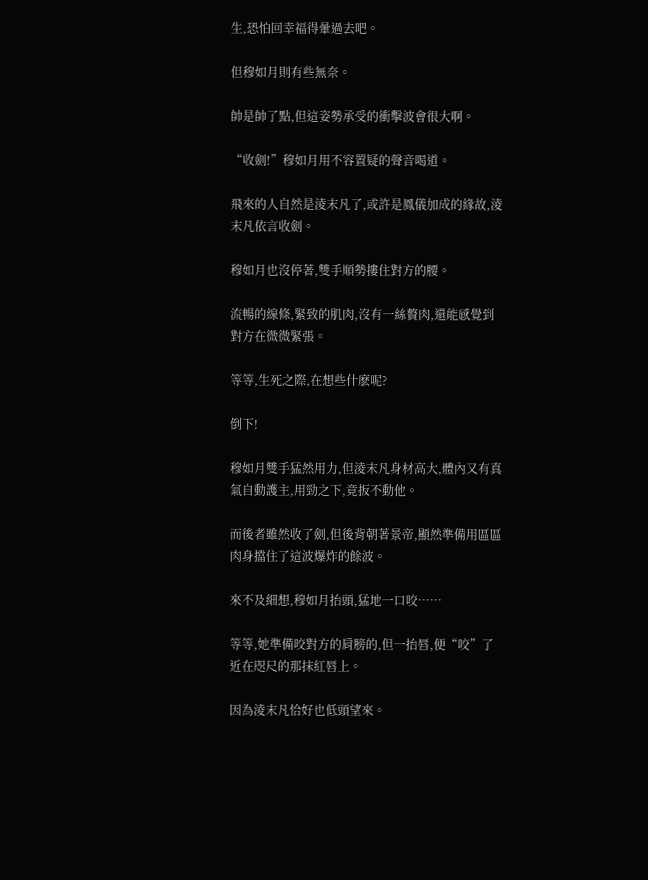生,恐怕回幸福得暈過去吧。

但穆如月則有些無奈。

帥是帥了點,但這姿勢承受的衝擊波會很大啊。

“收劍!”穆如月用不容置疑的聲音喝道。

飛來的人自然是淩末凡了,或許是鳳儀加成的緣故,淩末凡依言收劍。

穆如月也沒停著,雙手順勢摟住對方的腰。

流暢的線條,緊致的肌肉,沒有一絲贅肉,還能感覺到對方在微微緊張。

等等,生死之際,在想些什麽呢?

倒下!

穆如月雙手猛然用力,但淩末凡身材高大,體內又有真氣自動護主,用勁之下,竟扳不動他。

而後者雖然收了劍,但後背朝著景帝,顯然準備用區區肉身擋住了這波爆炸的餘波。

來不及細想,穆如月抬頭,猛地一口咬……

等等,她準備咬對方的肩膀的,但一抬唇,便“咬”了近在咫尺的那抹紅唇上。

因為淩末凡恰好也低頭望來。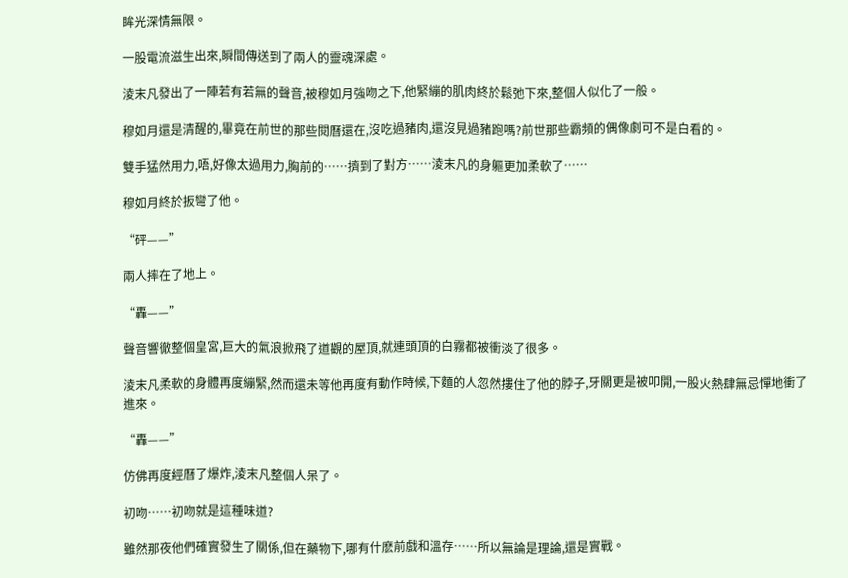眸光深情無限。

一股電流滋生出來,瞬間傳送到了兩人的靈魂深處。

淩末凡發出了一陣若有若無的聲音,被穆如月強吻之下,他緊繃的肌肉終於鬆弛下來,整個人似化了一般。

穆如月還是清醒的,畢竟在前世的那些閱曆還在,沒吃過豬肉,還沒見過豬跑嗎?前世那些霸頻的偶像劇可不是白看的。

雙手猛然用力,唔,好像太過用力,胸前的……擠到了對方……淩末凡的身軀更加柔軟了……

穆如月終於扳彎了他。

“砰——”

兩人摔在了地上。

“轟——”

聲音響徹整個皇宮,巨大的氣浪掀飛了道觀的屋頂,就連頭頂的白霧都被衝淡了很多。

淩末凡柔軟的身體再度繃緊,然而還未等他再度有動作時候,下麵的人忽然摟住了他的脖子,牙關更是被叩開,一股火熱肆無忌憚地衝了進來。

“轟——”

仿佛再度經曆了爆炸,淩末凡整個人呆了。

初吻……初吻就是這種味道?

雖然那夜他們確實發生了關係,但在藥物下,哪有什麽前戲和溫存……所以無論是理論,還是實戰。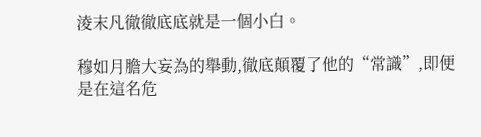淩末凡徹徹底底就是一個小白。

穆如月膽大妄為的舉動,徹底顛覆了他的“常識”,即便是在這名危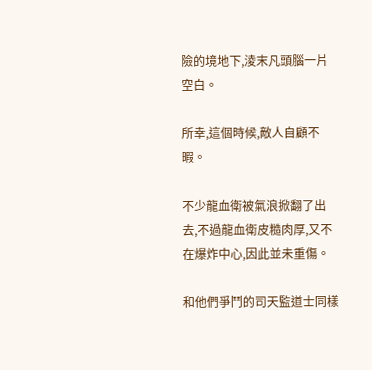險的境地下,淩末凡頭腦一片空白。

所幸,這個時候,敵人自顧不暇。

不少龍血衛被氣浪掀翻了出去,不過龍血衛皮糙肉厚,又不在爆炸中心,因此並未重傷。

和他們爭鬥的司天監道士同樣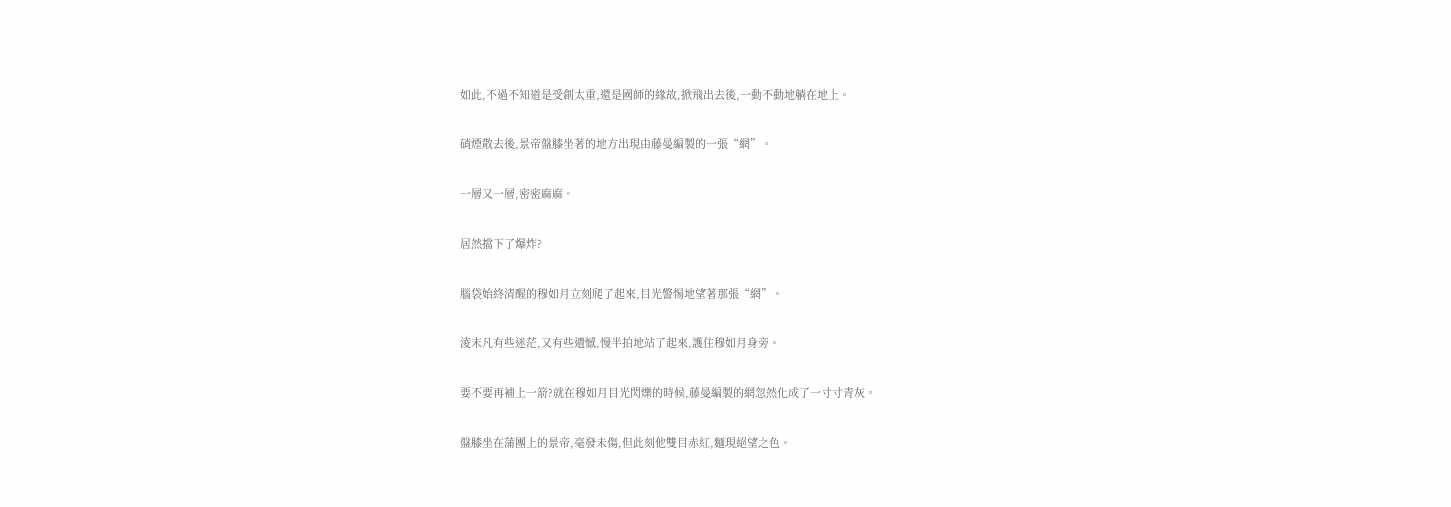如此,不過不知道是受創太重,還是國師的緣故,掀飛出去後,一動不動地躺在地上。

硝煙散去後,景帝盤膝坐著的地方出現由藤曼編製的一張“網”。

一層又一層,密密麻麻。

居然擋下了爆炸?

腦袋始終清醒的穆如月立刻爬了起來,目光警惕地望著那張“網”。

淩末凡有些迷茫,又有些遺憾,慢半拍地站了起來,護住穆如月身旁。

要不要再補上一箭?就在穆如月目光閃爍的時候,藤曼編製的網忽然化成了一寸寸青灰。

盤膝坐在蒲團上的景帝,毫發未傷,但此刻他雙目赤紅,麵現絕望之色。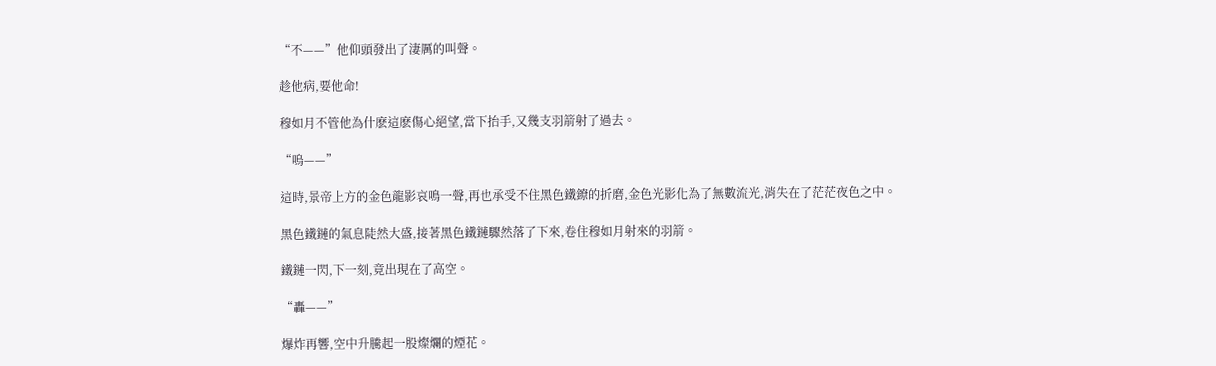“不——”他仰頭發出了淒厲的叫聲。

趁他病,要他命!

穆如月不管他為什麽這麽傷心絕望,當下抬手,又幾支羽箭射了過去。

“嗚——”

這時,景帝上方的金色龍影哀鳴一聲,再也承受不住黑色鐵鐐的折磨,金色光影化為了無數流光,消失在了茫茫夜色之中。

黑色鐵鏈的氣息陡然大盛,接著黑色鐵鏈驟然落了下來,卷住穆如月射來的羽箭。

鐵鏈一閃,下一刻,竟出現在了高空。

“轟——”

爆炸再響,空中升騰起一股燦爛的煙花。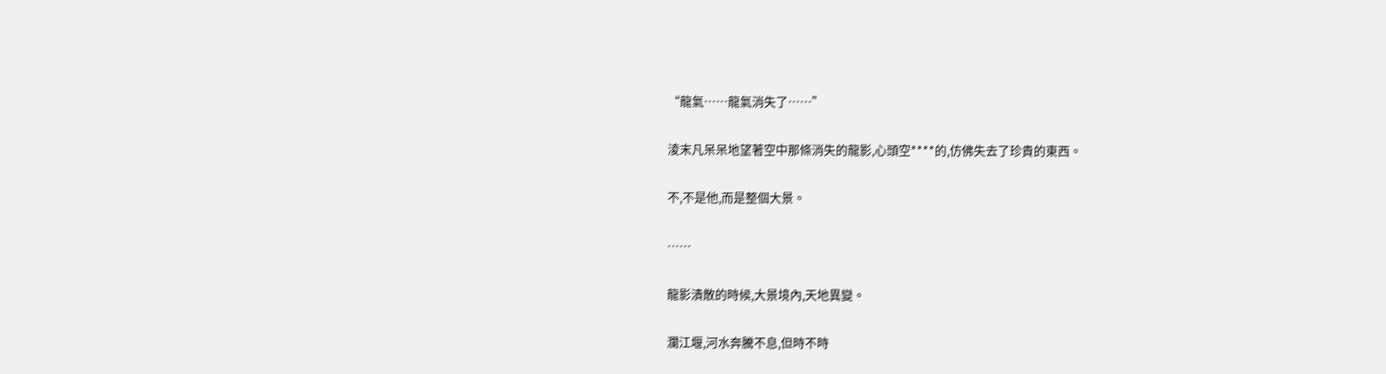“龍氣……龍氣消失了……”

淩末凡呆呆地望著空中那條消失的龍影,心頭空****的,仿佛失去了珍貴的東西。

不,不是他,而是整個大景。

……

龍影潰散的時候,大景境內,天地異變。

瀾江堰,河水奔騰不息,但時不時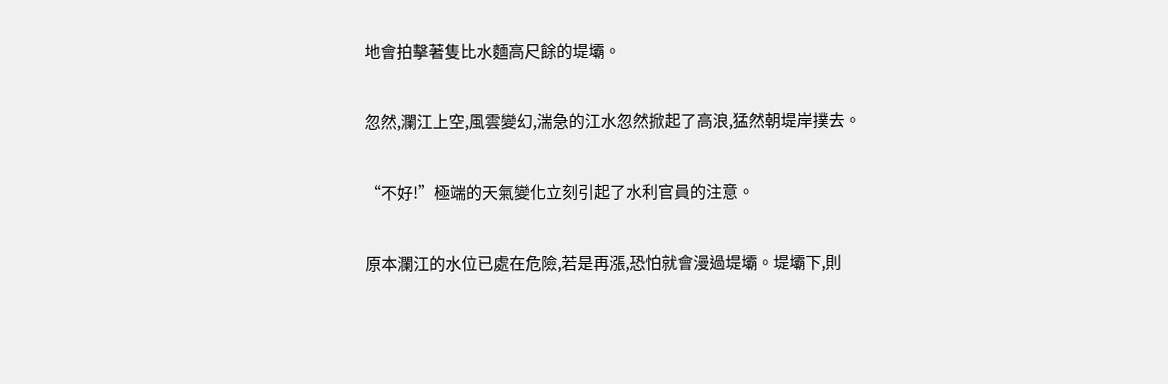地會拍擊著隻比水麵高尺餘的堤壩。

忽然,瀾江上空,風雲變幻,湍急的江水忽然掀起了高浪,猛然朝堤岸撲去。

“不好!”極端的天氣變化立刻引起了水利官員的注意。

原本瀾江的水位已處在危險,若是再漲,恐怕就會漫過堤壩。堤壩下,則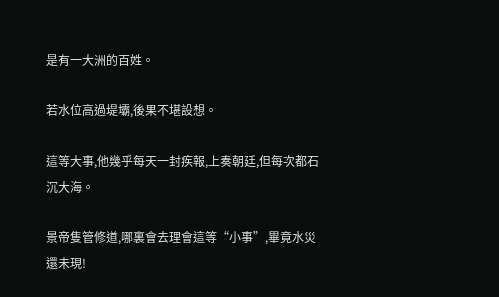是有一大洲的百姓。

若水位高過堤壩,後果不堪設想。

這等大事,他幾乎每天一封疾報,上奏朝廷,但每次都石沉大海。

景帝隻管修道,哪裏會去理會這等“小事”,畢竟水災還未現!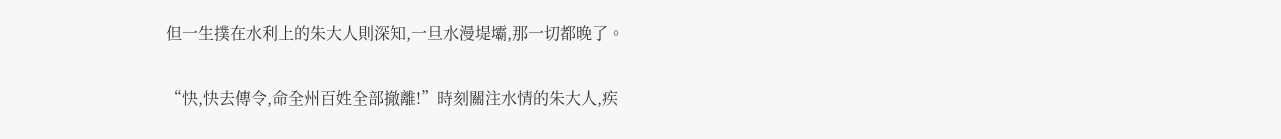但一生撲在水利上的朱大人則深知,一旦水漫堤壩,那一切都晚了。

“快,快去傳令,命全州百姓全部撤離!”時刻關注水情的朱大人,疾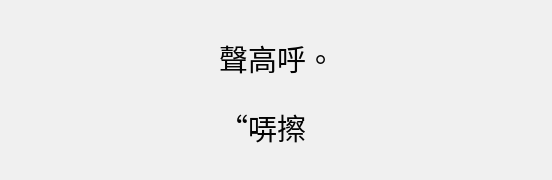聲高呼。

“哢擦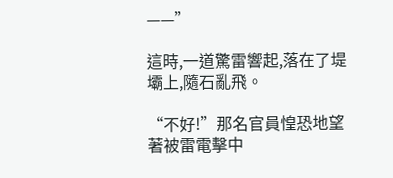——”

這時,一道驚雷響起,落在了堤壩上,隨石亂飛。

“不好!”那名官員惶恐地望著被雷電擊中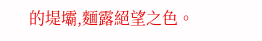的堤壩,麵露絕望之色。